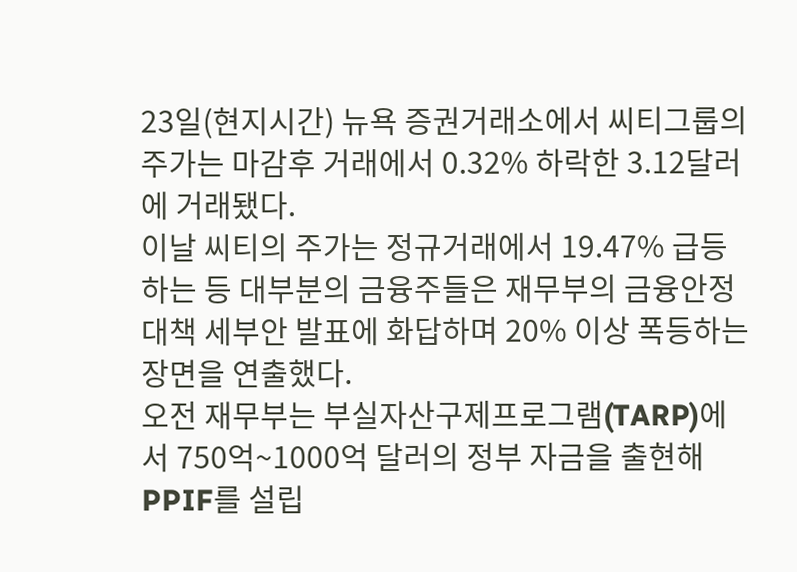23일(현지시간) 뉴욕 증권거래소에서 씨티그룹의 주가는 마감후 거래에서 0.32% 하락한 3.12달러에 거래됐다.
이날 씨티의 주가는 정규거래에서 19.47% 급등하는 등 대부분의 금융주들은 재무부의 금융안정대책 세부안 발표에 화답하며 20% 이상 폭등하는 장면을 연출했다.
오전 재무부는 부실자산구제프로그램(TARP)에서 750억~1000억 달러의 정부 자금을 출현해 PPIF를 설립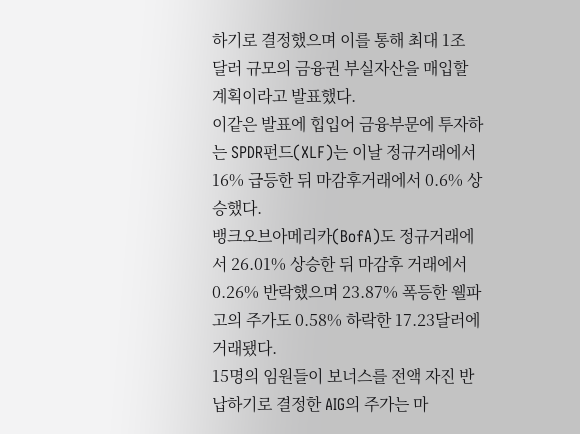하기로 결정했으며 이를 통해 최대 1조 달러 규모의 금융권 부실자산을 매입할 계획이라고 발표했다.
이같은 발표에 힙입어 금융부문에 투자하는 SPDR펀드(XLF)는 이날 정규거래에서 16% 급등한 뒤 마감후거래에서 0.6% 상승했다.
뱅크오브아메리카(BofA)도 정규거래에서 26.01% 상승한 뒤 마감후 거래에서 0.26% 반락했으며 23.87% 폭등한 웰파고의 주가도 0.58% 하락한 17.23달러에 거래됐다.
15명의 임원들이 보너스를 전액 자진 반납하기로 결정한 AIG의 주가는 마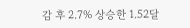감 후 2.7% 상승한 1.52달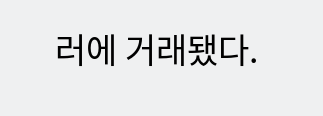러에 거래됐다.